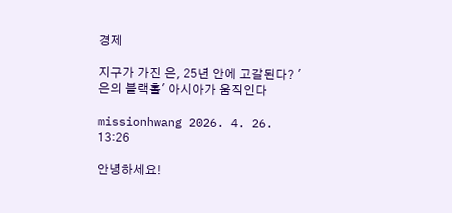경제

지구가 가진 은, 25년 안에 고갈된다? '은의 블랙홀' 아시아가 움직인다

missionhwang 2026. 4. 26. 13:26

안녕하세요!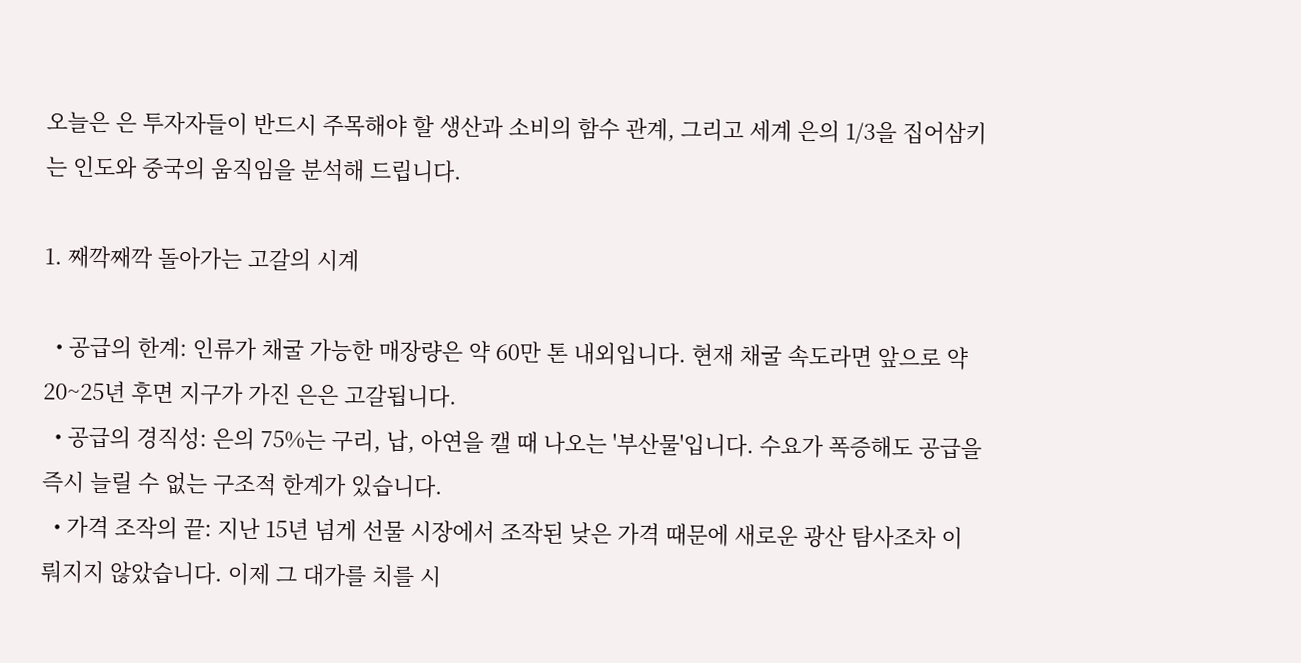오늘은 은 투자자들이 반드시 주목해야 할 생산과 소비의 함수 관계, 그리고 세계 은의 1/3을 집어삼키는 인도와 중국의 움직임을 분석해 드립니다.

1. 째깍째깍 돌아가는 고갈의 시계

  • 공급의 한계: 인류가 채굴 가능한 매장량은 약 60만 톤 내외입니다. 현재 채굴 속도라면 앞으로 약 20~25년 후면 지구가 가진 은은 고갈됩니다.
  • 공급의 경직성: 은의 75%는 구리, 납, 아연을 캘 때 나오는 '부산물'입니다. 수요가 폭증해도 공급을 즉시 늘릴 수 없는 구조적 한계가 있습니다.
  • 가격 조작의 끝: 지난 15년 넘게 선물 시장에서 조작된 낮은 가격 때문에 새로운 광산 탐사조차 이뤄지지 않았습니다. 이제 그 대가를 치를 시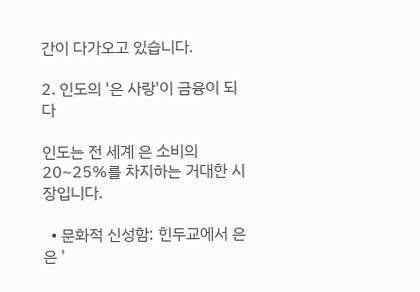간이 다가오고 있습니다.

2. 인도의 '은 사랑'이 금융이 되다

인도는 전 세계 은 소비의 20~25%를 차지하는 거대한 시장입니다.

  • 문화적 신성함: 힌두교에서 은은 '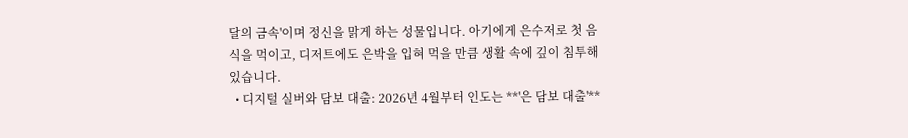달의 금속'이며 정신을 맑게 하는 성물입니다. 아기에게 은수저로 첫 음식을 먹이고, 디저트에도 은박을 입혀 먹을 만큼 생활 속에 깊이 침투해 있습니다.
  • 디지털 실버와 담보 대출: 2026년 4월부터 인도는 **'은 담보 대출'**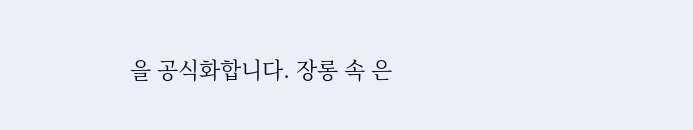을 공식화합니다. 장롱 속 은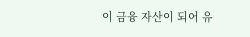이 금융 자산이 되어 유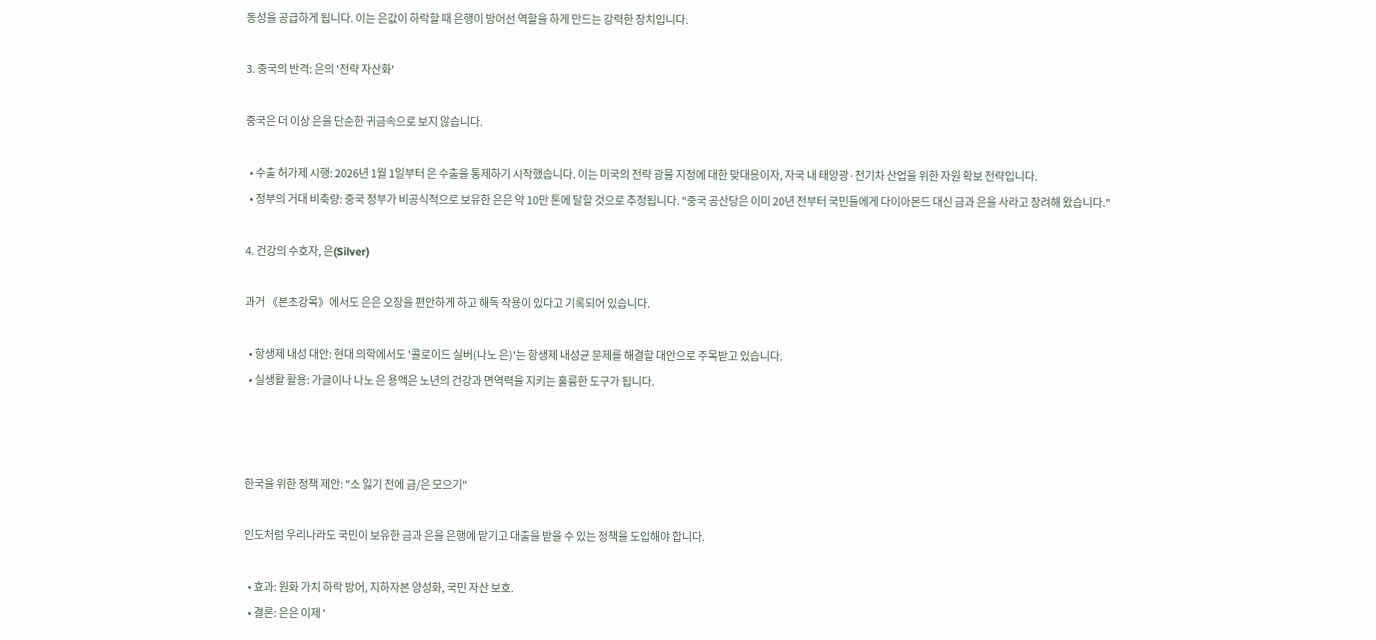동성을 공급하게 됩니다. 이는 은값이 하락할 때 은행이 방어선 역할을 하게 만드는 강력한 장치입니다.

3. 중국의 반격: 은의 '전략 자산화'

중국은 더 이상 은을 단순한 귀금속으로 보지 않습니다.

  • 수출 허가제 시행: 2026년 1월 1일부터 은 수출을 통제하기 시작했습니다. 이는 미국의 전략 광물 지정에 대한 맞대응이자, 자국 내 태양광·전기차 산업을 위한 자원 확보 전략입니다.
  • 정부의 거대 비축량: 중국 정부가 비공식적으로 보유한 은은 약 10만 톤에 달할 것으로 추정됩니다. "중국 공산당은 이미 20년 전부터 국민들에게 다이아몬드 대신 금과 은을 사라고 장려해 왔습니다."

4. 건강의 수호자, 은(Silver)

과거 《본초강목》에서도 은은 오장을 편안하게 하고 해독 작용이 있다고 기록되어 있습니다.

  • 항생제 내성 대안: 현대 의학에서도 '콜로이드 실버(나노 은)'는 항생제 내성균 문제를 해결할 대안으로 주목받고 있습니다.
  • 실생활 활용: 가글이나 나노 은 용액은 노년의 건강과 면역력을 지키는 훌륭한 도구가 됩니다.



한국을 위한 정책 제안: "소 잃기 전에 금/은 모으기"

인도처럼 우리나라도 국민이 보유한 금과 은을 은행에 맡기고 대출을 받을 수 있는 정책을 도입해야 합니다.

  • 효과: 원화 가치 하락 방어, 지하자본 양성화, 국민 자산 보호.
  • 결론: 은은 이제 '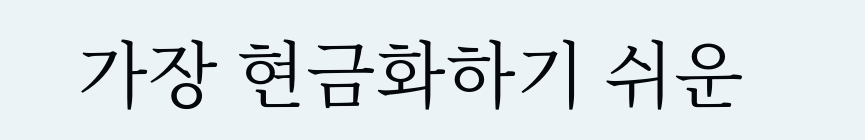가장 현금화하기 쉬운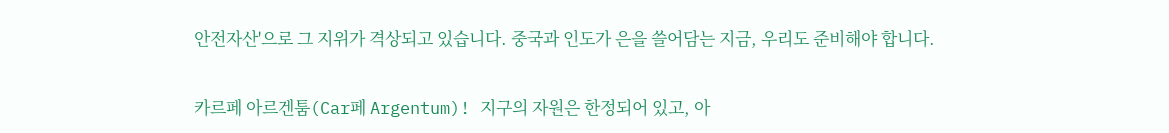안전자산'으로 그 지위가 격상되고 있습니다. 중국과 인도가 은을 쓸어담는 지금, 우리도 준비해야 합니다.

카르페 아르겐툼(Car페 Argentum)! 지구의 자원은 한정되어 있고, 아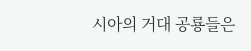시아의 거대 공룡들은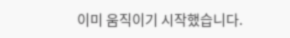이미 움직이기 시작했습니다.